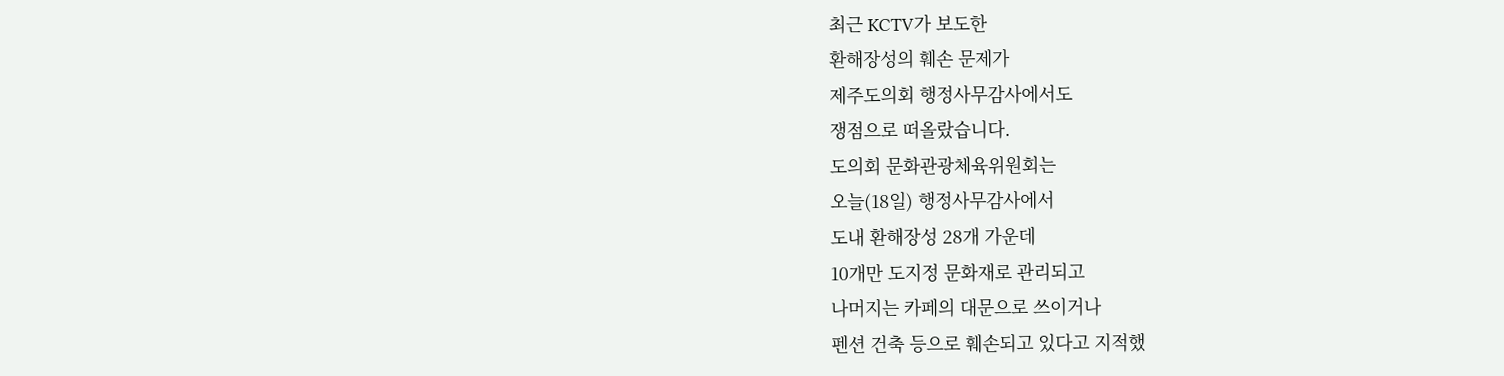최근 KCTV가 보도한
환해장성의 훼손 문제가
제주도의회 행정사무감사에서도
쟁점으로 떠올랐습니다.
도의회 문화관광체육위원회는
오늘(18일) 행정사무감사에서
도내 환해장성 28개 가운데
10개만 도지정 문화재로 관리되고
나머지는 카페의 대문으로 쓰이거나
펜션 건축 등으로 훼손되고 있다고 지적했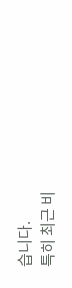습니다.
특히 최근 비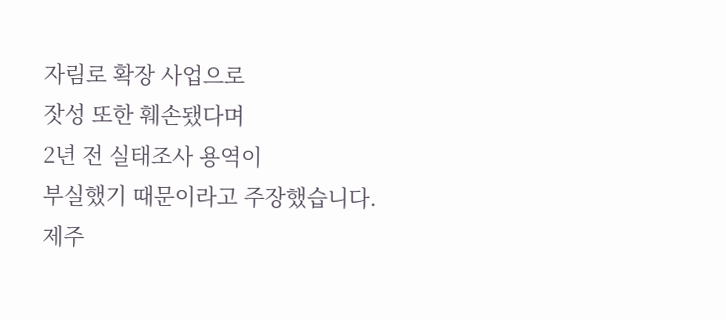자림로 확장 사업으로
잣성 또한 훼손됐다며
2년 전 실태조사 용역이
부실했기 때문이라고 주장했습니다.
제주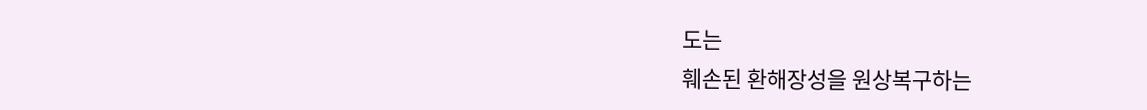도는
훼손된 환해장성을 원상복구하는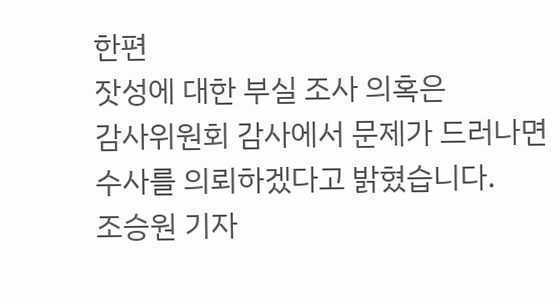한편
잣성에 대한 부실 조사 의혹은
감사위원회 감사에서 문제가 드러나면
수사를 의뢰하겠다고 밝혔습니다.
조승원 기자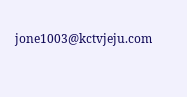jone1003@kctvjeju.com